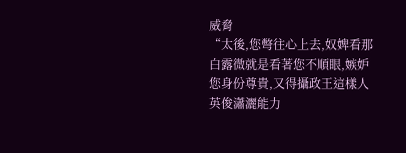威脅
“太後,您彆往心上去,奴婢看那白露微就是看著您不順眼,嫉妒您身份尊貴,又得攝政王這樣人英俊瀟灑能力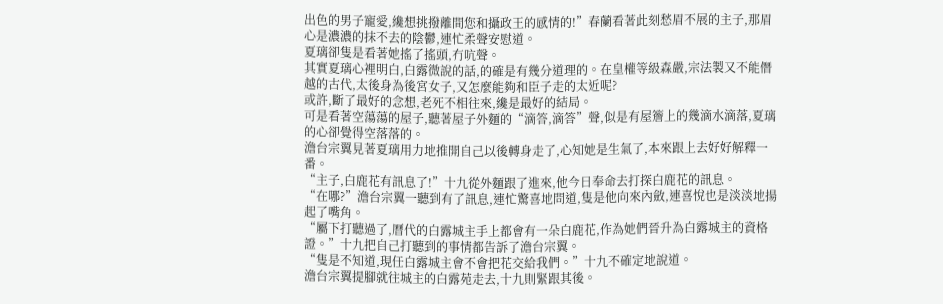出色的男子寵愛,纔想挑撥離間您和攝政王的感情的!”春蘭看著此刻愁眉不展的主子,那眉心是濃濃的抹不去的陰鬱,連忙柔聲安慰道。
夏璃卻隻是看著她搖了搖頭,冇吭聲。
其實夏璃心裡明白,白露微說的話,的確是有幾分道理的。在皇權等級森嚴,宗法製又不能僭越的古代,太後身為後宮女子,又怎麼能夠和臣子走的太近呢?
或許,斷了最好的念想,老死不相往來,纔是最好的結局。
可是看著空蕩蕩的屋子,聽著屋子外麵的“滴答,滴答”聲,似是有屋簷上的幾滴水滴落,夏璃的心卻覺得空落落的。
澹台宗翼見著夏璃用力地推開自己以後轉身走了,心知她是生氣了,本來跟上去好好解釋一番。
“主子,白鹿花有訊息了!”十九從外麵跟了進來,他今日奉命去打探白鹿花的訊息。
“在哪?”澹台宗翼一聽到有了訊息,連忙驚喜地問道,隻是他向來內斂,連喜悅也是淡淡地揚起了嘴角。
“屬下打聽過了,曆代的白露城主手上都會有一朵白鹿花,作為她們晉升為白露城主的資格證。”十九把自己打聽到的事情都告訴了澹台宗翼。
“隻是不知道,現任白露城主會不會把花交給我們。”十九不確定地說道。
澹台宗翼提腳就往城主的白露苑走去,十九則緊跟其後。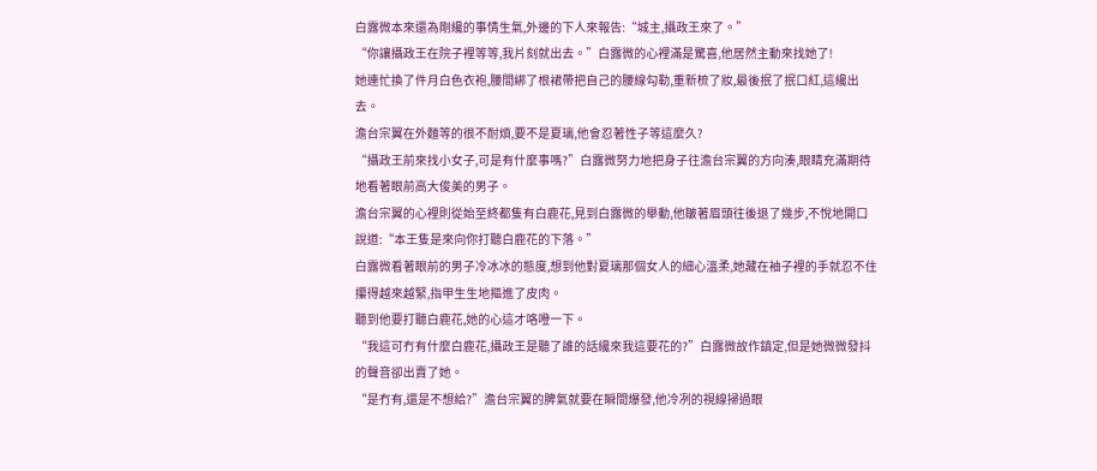白露微本來還為剛纔的事情生氣,外邊的下人來報告:“城主,攝政王來了。”
“你讓攝政王在院子裡等等,我片刻就出去。”白露微的心裡滿是驚喜,他居然主動來找她了!
她連忙換了件月白色衣袍,腰間綁了根裙帶把自己的腰線勾勒,重新梳了妝,最後抿了抿口紅,這纔出去。
澹台宗翼在外麵等的很不耐煩,要不是夏璃,他會忍著性子等這麼久?
“攝政王前來找小女子,可是有什麼事嗎?”白露微努力地把身子往澹台宗翼的方向湊,眼睛充滿期待地看著眼前高大俊美的男子。
澹台宗翼的心裡則從始至終都隻有白鹿花,見到白露微的舉動,他皺著眉頭往後退了幾步,不悅地開口說道:“本王隻是來向你打聽白鹿花的下落。”
白露微看著眼前的男子冷冰冰的態度,想到他對夏璃那個女人的細心溫柔,她藏在袖子裡的手就忍不住攥得越來越緊,指甲生生地摳進了皮肉。
聽到他要打聽白鹿花,她的心這才咯噔一下。
“我這可冇有什麼白鹿花,攝政王是聽了誰的話纔來我這要花的?”白露微故作鎮定,但是她微微發抖的聲音卻出賣了她。
“是冇有,還是不想給?”澹台宗翼的脾氣就要在瞬間爆發,他冷冽的視線掃過眼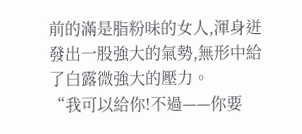前的滿是脂粉味的女人,渾身迸發出一股強大的氣勢,無形中給了白露微強大的壓力。
“我可以給你!不過——你要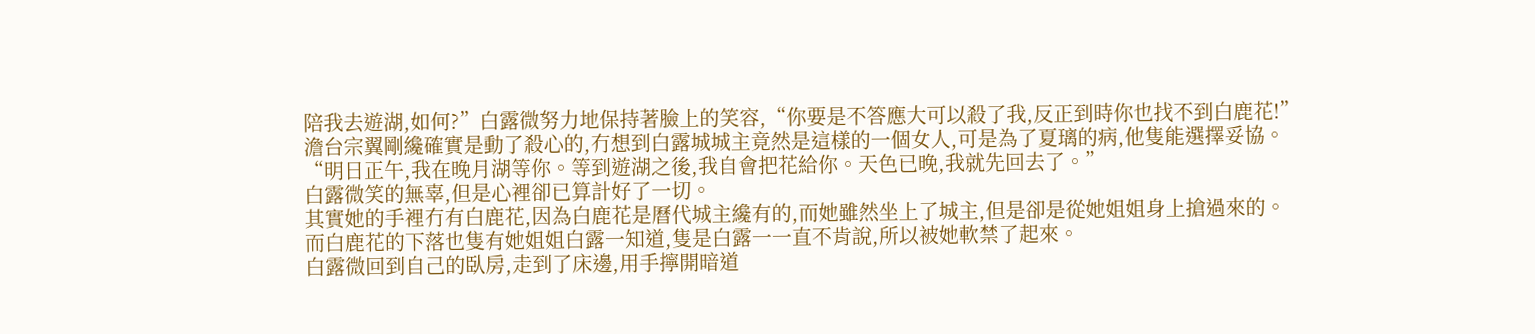陪我去遊湖,如何?”白露微努力地保持著臉上的笑容,“你要是不答應大可以殺了我,反正到時你也找不到白鹿花!”
澹台宗翼剛纔確實是動了殺心的,冇想到白露城城主竟然是這樣的一個女人,可是為了夏璃的病,他隻能選擇妥協。
“明日正午,我在晚月湖等你。等到遊湖之後,我自會把花給你。天色已晚,我就先回去了。”
白露微笑的無辜,但是心裡卻已算計好了一切。
其實她的手裡冇有白鹿花,因為白鹿花是曆代城主纔有的,而她雖然坐上了城主,但是卻是從她姐姐身上搶過來的。
而白鹿花的下落也隻有她姐姐白露一知道,隻是白露一一直不肯說,所以被她軟禁了起來。
白露微回到自己的臥房,走到了床邊,用手擰開暗道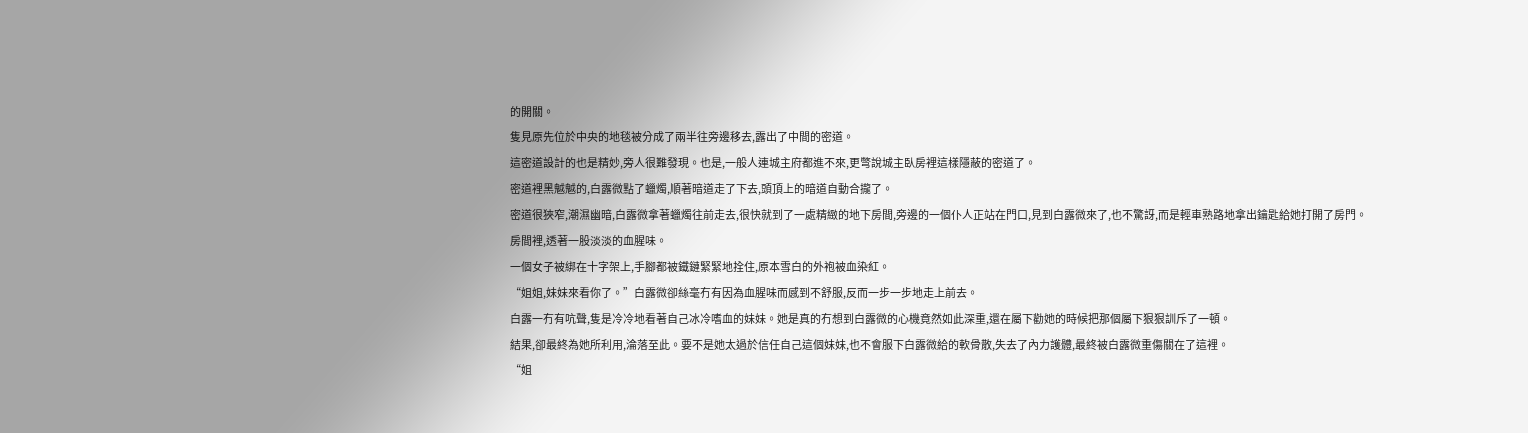的開關。
隻見原先位於中央的地毯被分成了兩半往旁邊移去,露出了中間的密道。
這密道設計的也是精妙,旁人很難發現。也是,一般人連城主府都進不來,更彆說城主臥房裡這樣隱蔽的密道了。
密道裡黑魆魆的,白露微點了蠟燭,順著暗道走了下去,頭頂上的暗道自動合攏了。
密道很狹窄,潮濕幽暗,白露微拿著蠟燭往前走去,很快就到了一處精緻的地下房間,旁邊的一個仆人正站在門口,見到白露微來了,也不驚訝,而是輕車熟路地拿出鑰匙給她打開了房門。
房間裡,透著一股淡淡的血腥味。
一個女子被綁在十字架上,手腳都被鐵鏈緊緊地拴住,原本雪白的外袍被血染紅。
“姐姐,妹妹來看你了。”白露微卻絲毫冇有因為血腥味而感到不舒服,反而一步一步地走上前去。
白露一冇有吭聲,隻是冷冷地看著自己冰冷嗜血的妹妹。她是真的冇想到白露微的心機竟然如此深重,還在屬下勸她的時候把那個屬下狠狠訓斥了一頓。
結果,卻最終為她所利用,淪落至此。要不是她太過於信任自己這個妹妹,也不會服下白露微給的軟骨散,失去了內力護體,最終被白露微重傷關在了這裡。
“姐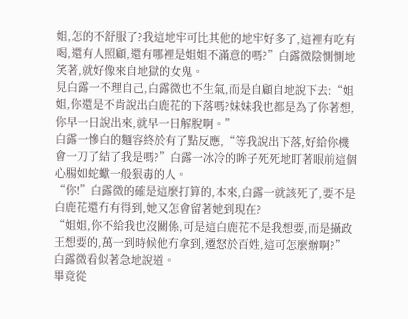姐,怎的不舒服了?我這地牢可比其他的地牢好多了,這裡有吃有喝,還有人照顧,還有哪裡是姐姐不滿意的嗎?”白露微陰惻惻地笑著,就好像來自地獄的女鬼。
見白露一不理自己,白露微也不生氣,而是自顧自地說下去:“姐姐,你還是不肯說出白鹿花的下落嗎?妹妹我也都是為了你著想,你早一日說出來,就早一日解脫啊。”
白露一慘白的麵容終於有了點反應,“等我說出下落,好給你機會一刀了結了我是嗎?”白露一冰冷的眸子死死地盯著眼前這個心腸如蛇蠍一般狠毒的人。
“你!”白露微的確是這麼打算的,本來,白露一就該死了,要不是白鹿花還冇有得到,她又怎會留著她到現在?
“姐姐,你不給我也沒關係,可是這白鹿花不是我想要,而是攝政王想要的,萬一到時候他冇拿到,遷怒於百姓,這可怎麼辦啊?”白露微看似著急地說道。
畢竟從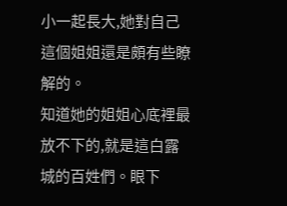小一起長大,她對自己這個姐姐還是頗有些瞭解的。
知道她的姐姐心底裡最放不下的,就是這白露城的百姓們。眼下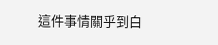這件事情關乎到白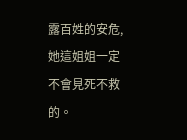露百姓的安危,她這姐姐一定不會見死不救的。